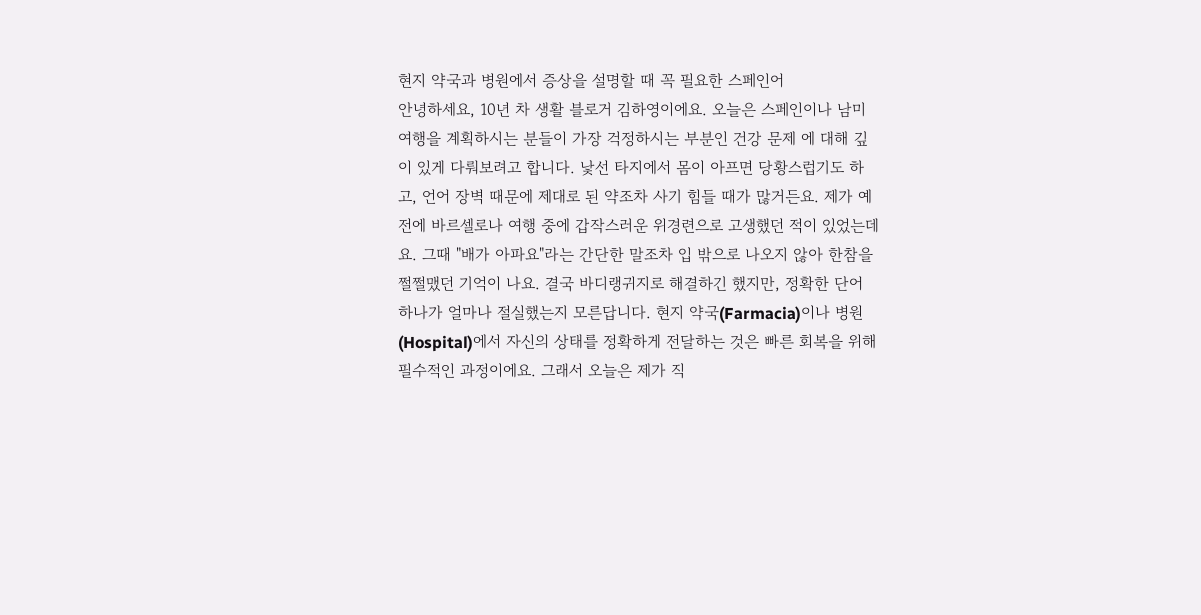현지 약국과 병원에서 증상을 설명할 때 꼭 필요한 스페인어
안녕하세요, 10년 차 생활 블로거 김하영이에요. 오늘은 스페인이나 남미 여행을 계획하시는 분들이 가장 걱정하시는 부분인 건강 문제 에 대해 깊이 있게 다뤄보려고 합니다. 낯선 타지에서 몸이 아프면 당황스럽기도 하고, 언어 장벽 때문에 제대로 된 약조차 사기 힘들 때가 많거든요. 제가 예전에 바르셀로나 여행 중에 갑작스러운 위경련으로 고생했던 적이 있었는데요. 그때 "배가 아파요"라는 간단한 말조차 입 밖으로 나오지 않아 한참을 쩔쩔맸던 기억이 나요. 결국 바디랭귀지로 해결하긴 했지만, 정확한 단어 하나가 얼마나 절실했는지 모른답니다. 현지 약국(Farmacia)이나 병원(Hospital)에서 자신의 상태를 정확하게 전달하는 것은 빠른 회복을 위해 필수적인 과정이에요. 그래서 오늘은 제가 직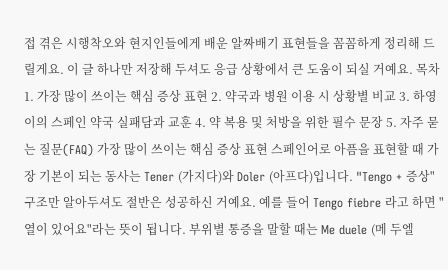접 겪은 시행착오와 현지인들에게 배운 알짜배기 표현들을 꼼꼼하게 정리해 드릴게요. 이 글 하나만 저장해 두셔도 응급 상황에서 큰 도움이 되실 거예요. 목차 1. 가장 많이 쓰이는 핵심 증상 표현 2. 약국과 병원 이용 시 상황별 비교 3. 하영이의 스페인 약국 실패담과 교훈 4. 약 복용 및 처방을 위한 필수 문장 5. 자주 묻는 질문(FAQ) 가장 많이 쓰이는 핵심 증상 표현 스페인어로 아픔을 표현할 때 가장 기본이 되는 동사는 Tener (가지다)와 Doler (아프다)입니다. "Tengo + 증상" 구조만 알아두셔도 절반은 성공하신 거예요. 예를 들어 Tengo fiebre 라고 하면 "열이 있어요"라는 뜻이 됩니다. 부위별 통증을 말할 때는 Me duele (메 두엘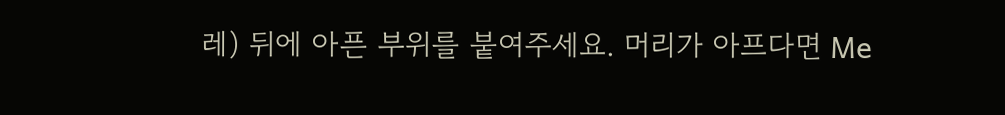레) 뒤에 아픈 부위를 붙여주세요. 머리가 아프다면 Me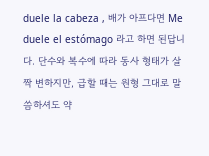duele la cabeza , 배가 아프다면 Me duele el estómago 라고 하면 된답니다. 단수와 복수에 따라 동사 형태가 살짝 변하지만, 급할 때는 원형 그대로 말씀하셔도 약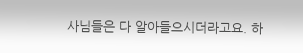사님들은 다 알아들으시더라고요. 하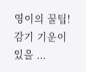영이의 꿀팁! 감기 기운이 있을 ...